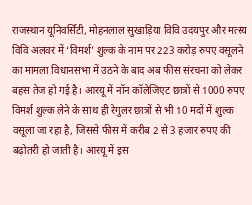राजस्थान यूनिवर्सिटी, मोहनलाल सुखाड़िया विवि उदयपुर और मत्स्य विवि अलवर में ‘विमर्श’ शुल्क के नाम पर 223 करोड़ रुपए वसूलने का मामला विधानसभा में उठने के बाद अब फीस संरचना को लेकर बहस तेज हो गई है। आरयू में नॉन कॉलेजिएट छात्रों से 1000 रुपए विमर्श शुल्क लेने के साथ ही रेगुलर छात्रों से भी 10 मदों में शुल्क वसूला जा रहा है, जिससे फीस में करीब 2 से 3 हजार रुपए की बढ़ोतरी हो जाती है। आरयू में इस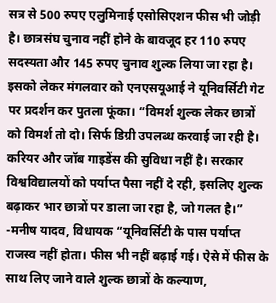सत्र से 500 रुपए एलुमिनाई एसोसिएशन फीस भी जोड़ी है। छात्रसंघ चुनाव नहीं होने के बावजूद हर 110 रुपए सदस्यता और 145 रुपए चुनाव शुल्क लिया जा रहा है। इसको लेकर मंगलवार को एनएसयूआई ने यूनिवर्सिटी गेट पर प्रदर्शन कर पुतला फूंका। “विमर्श शुल्क लेकर छात्रों को विमर्श तो दो। सिर्फ डिग्री उपलब्ध करवाई जा रही है। करियर और जॉब गाइडेंस की सुविधा नहीं है। सरकार विश्वविद्यालयों को पर्याप्त पैसा नहीं दे रही, इसलिए शुल्क बढ़ाकर भार छात्रों पर डाला जा रहा है, जो गलत है।”
-मनीष यादव, विधायक “यूनिवर्सिटी के पास पर्याप्त राजस्व नहीं होता। फीस भी नहीं बढ़ाई गई। ऐसे में फीस के साथ लिए जाने वाले शुल्क छात्रों के कल्याण,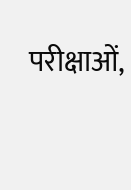परीक्षाओं,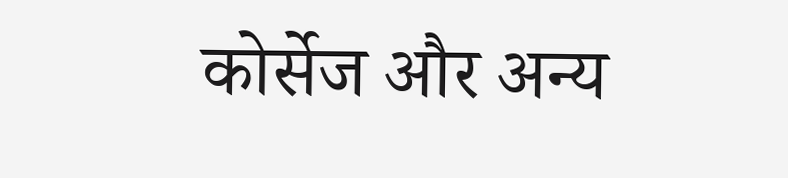कोर्सेज और अन्य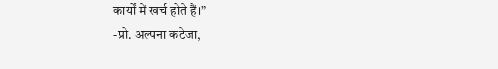कार्यों में खर्च होते हैं।”
-प्रो. अल्पना कटेजा,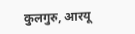कुलगुरु, आरयू